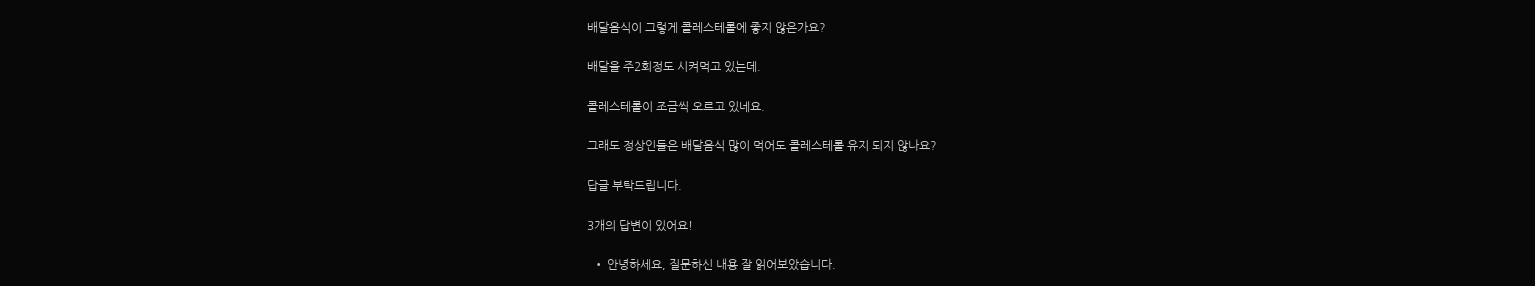배달음식이 그렇게 콜레스테롤에 좋지 않은가요?

배달을 주2회정도 시켜먹고 있는데.

콜레스테롤이 조금씩 오르고 있네요.

그래도 정상인들은 배달음식 많이 먹어도 콜레스테롤 유지 되지 않나요?

답글 부탁드립니다.

3개의 답변이 있어요!

  • 안녕하세요, 질문하신 내용 잘 읽어보았습니다.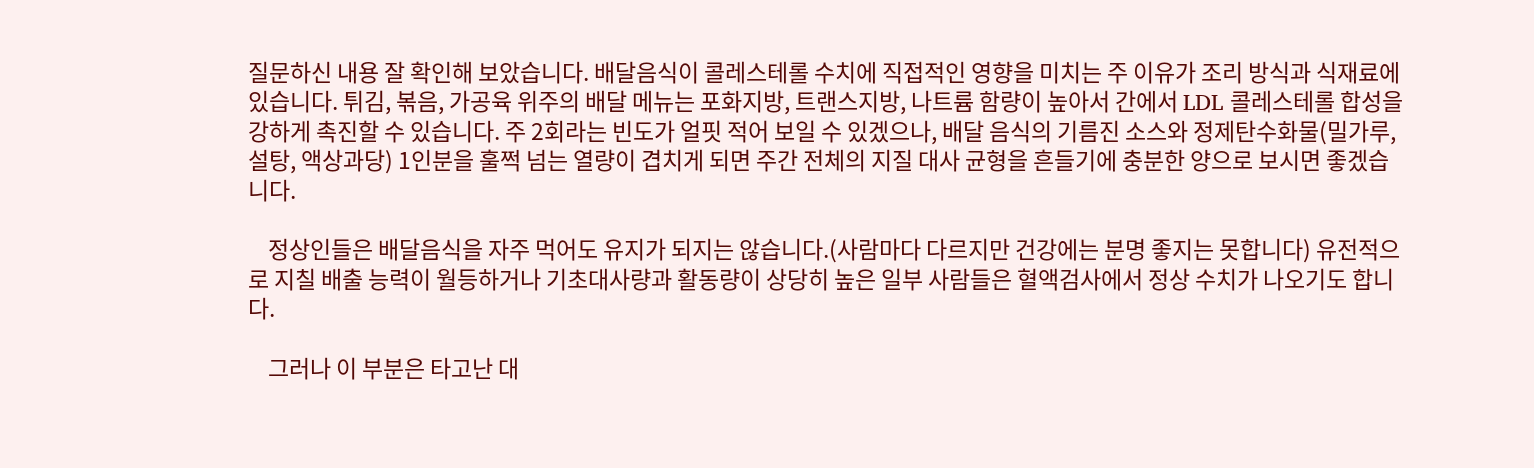질문하신 내용 잘 확인해 보았습니다. 배달음식이 콜레스테롤 수치에 직접적인 영향을 미치는 주 이유가 조리 방식과 식재료에 있습니다. 튀김, 볶음, 가공육 위주의 배달 메뉴는 포화지방, 트랜스지방, 나트륨 함량이 높아서 간에서 LDL 콜레스테롤 합성을 강하게 촉진할 수 있습니다. 주 2회라는 빈도가 얼핏 적어 보일 수 있겠으나, 배달 음식의 기름진 소스와 정제탄수화물(밀가루, 설탕, 액상과당) 1인분을 훌쩍 넘는 열량이 겹치게 되면 주간 전체의 지질 대사 균형을 흔들기에 충분한 양으로 보시면 좋겠습니다.

    정상인들은 배달음식을 자주 먹어도 유지가 되지는 않습니다.(사람마다 다르지만 건강에는 분명 좋지는 못합니다) 유전적으로 지칠 배출 능력이 월등하거나 기초대사량과 활동량이 상당히 높은 일부 사람들은 혈액검사에서 정상 수치가 나오기도 합니다.

    그러나 이 부분은 타고난 대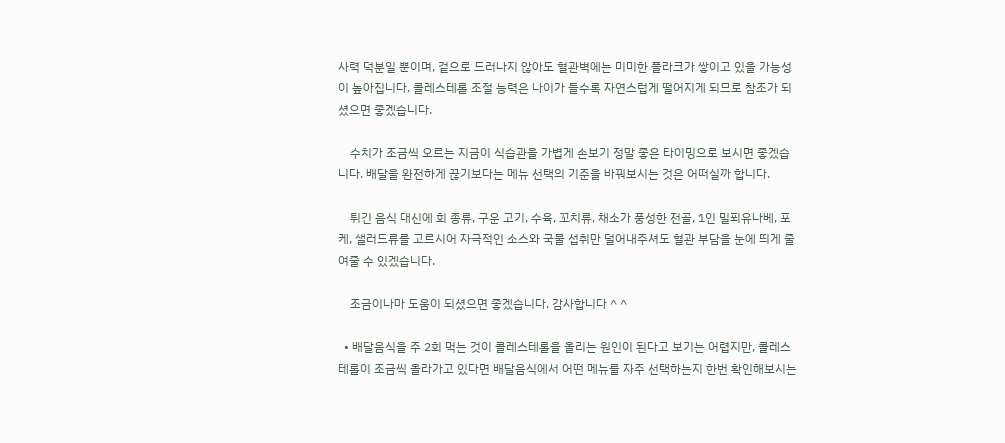사력 덕분일 뿐이며, 겉으로 드러나지 않아도 혈관벽에는 미미한 플라크가 쌓이고 있을 가능성이 높아집니다. 콜레스테롤 조절 능력은 나이가 들수록 자연스럽게 떨어지게 되므로 참조가 되셨으면 좋겠습니다.

    수치가 조금씩 오르는 지금이 식습관을 가볍게 손보기 정말 좋은 타이밍으로 보시면 좋겠습니다. 배달을 완전하게 끊기보다는 메뉴 선택의 기준을 바꿔보시는 것은 어떠실까 합니다.

    튀긴 음식 대신에 회 종류, 구운 고기, 수육, 꼬치류, 채소가 풍성한 전골, 1인 밀푀유나베, 포케, 샐러드류를 고르시어 자극적인 소스와 국물 섭취만 덜어내주셔도 혈관 부담을 눈에 띄게 줄여줄 수 있겠습니다.

    조금이나마 도움이 되셨으면 좋겠습니다. 감사합니다 ^ ^

  • 배달음식을 주 2회 먹는 것이 콜레스테롤을 올리는 원인이 된다고 보기는 어렵지만, 콜레스테롤이 조금씩 올라가고 있다면 배달음식에서 어떤 메뉴를 자주 선택하는지 한번 확인해보시는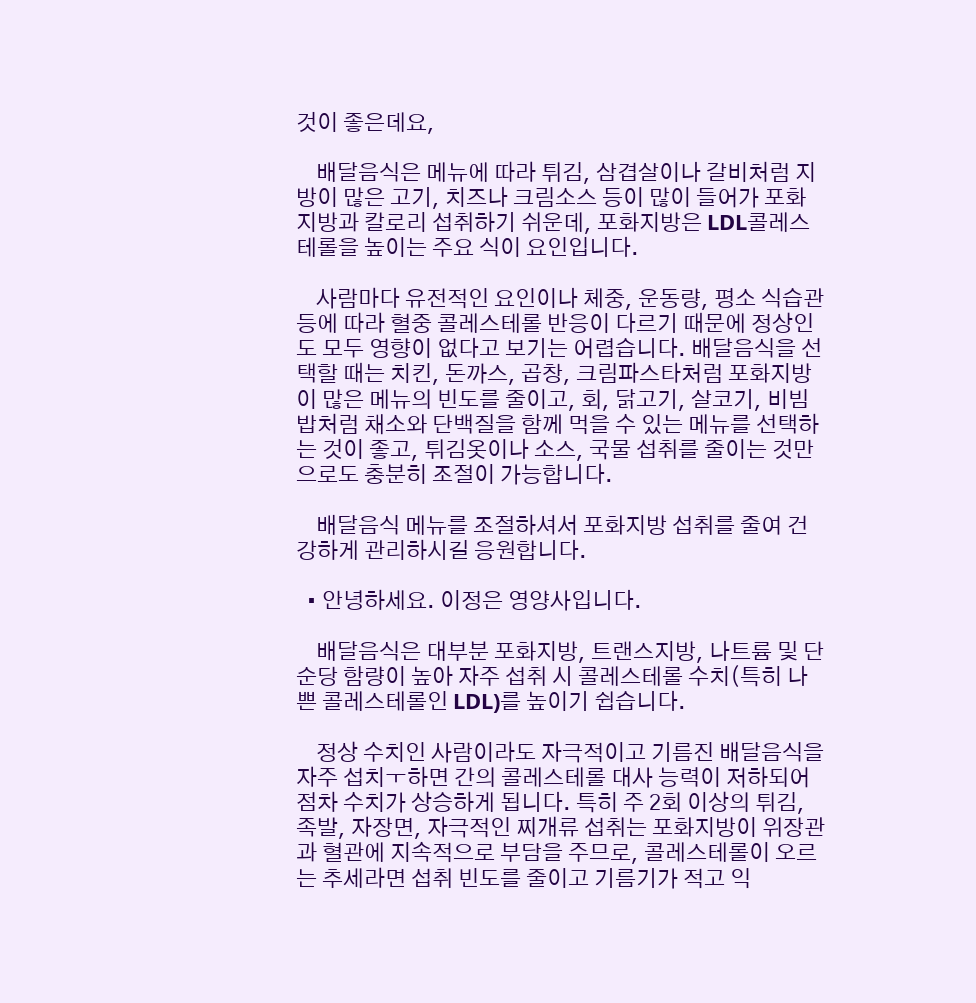것이 좋은데요,

    배달음식은 메뉴에 따라 튀김, 삼겹살이나 갈비처럼 지방이 많은 고기, 치즈나 크림소스 등이 많이 들어가 포화지방과 칼로리 섭취하기 쉬운데, 포화지방은 LDL콜레스테롤을 높이는 주요 식이 요인입니다.

    사람마다 유전적인 요인이나 체중, 운동량, 평소 식습관 등에 따라 혈중 콜레스테롤 반응이 다르기 때문에 정상인도 모두 영향이 없다고 보기는 어렵습니다. 배달음식을 선택할 때는 치킨, 돈까스, 곱창, 크림파스타처럼 포화지방이 많은 메뉴의 빈도를 줄이고, 회, 닭고기, 살코기, 비빔밥처럼 채소와 단백질을 함께 먹을 수 있는 메뉴를 선택하는 것이 좋고, 튀김옷이나 소스, 국물 섭취를 줄이는 것만으로도 충분히 조절이 가능합니다.

    배달음식 메뉴를 조절하셔서 포화지방 섭취를 줄여 건강하게 관리하시길 응원합니다.

  • 안녕하세요. 이정은 영양사입니다.

    배달음식은 대부분 포화지방, 트랜스지방, 나트륨 및 단순당 함량이 높아 자주 섭취 시 콜레스테롤 수치(특히 나쁜 콜레스테롤인 LDL)를 높이기 쉽습니다.

    정상 수치인 사람이라도 자극적이고 기름진 배달음식을 자주 섭치ㅜ하면 간의 콜레스테롤 대사 능력이 저하되어 점차 수치가 상승하게 됩니다. 특히 주 2회 이상의 튀김, 족발, 자장면, 자극적인 찌개류 섭취는 포화지방이 위장관과 혈관에 지속적으로 부담을 주므로, 콜레스테롤이 오르는 추세라면 섭취 빈도를 줄이고 기름기가 적고 익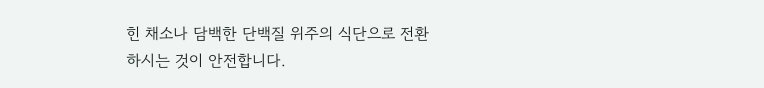힌 채소나 담백한 단백질 위주의 식단으로 전환하시는 것이 안전합니다.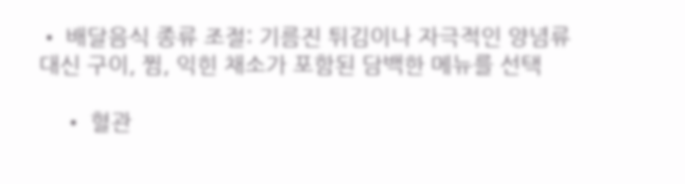• 배달음식 종류 조절: 기름진 튀김이나 자극적인 양념류 대신 구이, 찜, 익힌 채소가 포함된 담백한 메뉴를 선택

    • 혈관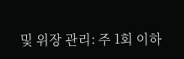및 위장 관리: 주 1회 이하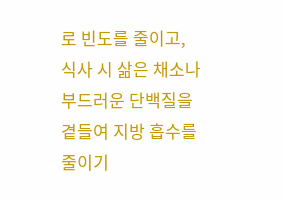로 빈도를 줄이고, 식사 시 삶은 채소나 부드러운 단백질을 곁들여 지방 흡수를 줄이기